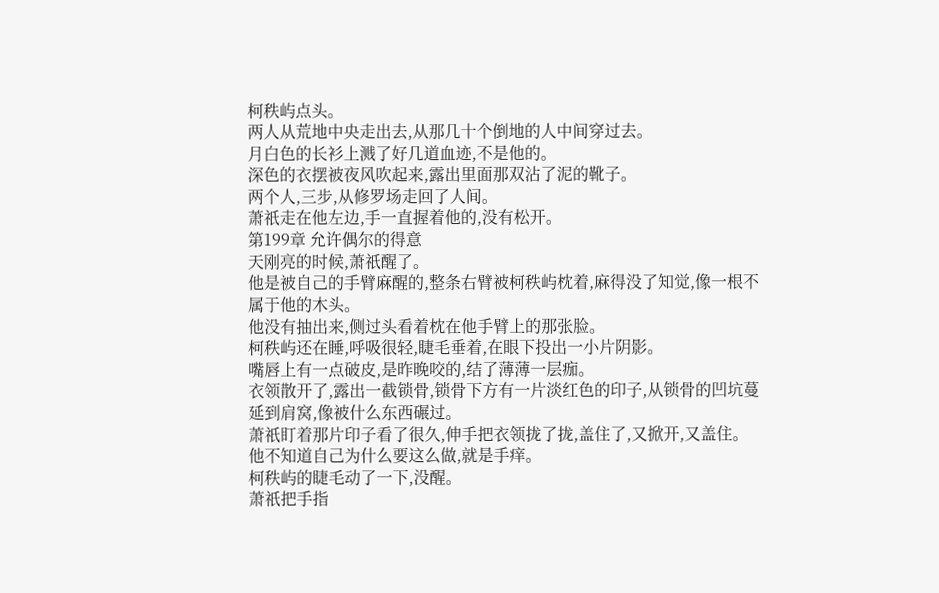柯秩屿点头。
两人从荒地中央走出去,从那几十个倒地的人中间穿过去。
月白色的长衫上溅了好几道血迹,不是他的。
深色的衣摆被夜风吹起来,露出里面那双沾了泥的靴子。
两个人,三步,从修罗场走回了人间。
萧祇走在他左边,手一直握着他的,没有松开。
第199章 允许偶尔的得意
天刚亮的时候,萧祇醒了。
他是被自己的手臂麻醒的,整条右臂被柯秩屿枕着,麻得没了知觉,像一根不属于他的木头。
他没有抽出来,侧过头看着枕在他手臂上的那张脸。
柯秩屿还在睡,呼吸很轻,睫毛垂着,在眼下投出一小片阴影。
嘴唇上有一点破皮,是昨晚咬的,结了薄薄一层痂。
衣领散开了,露出一截锁骨,锁骨下方有一片淡红色的印子,从锁骨的凹坑蔓延到肩窝,像被什么东西碾过。
萧祇盯着那片印子看了很久,伸手把衣领拢了拢,盖住了,又掀开,又盖住。
他不知道自己为什么要这么做,就是手痒。
柯秩屿的睫毛动了一下,没醒。
萧祇把手指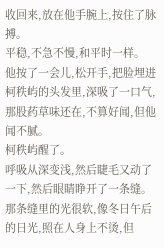收回来,放在他手腕上,按住了脉搏。
平稳,不急不慢,和平时一样。
他按了一会儿,松开手,把脸埋进柯秩屿的头发里,深吸了一口气,那股药草味还在,不算好闻,但他闻不腻。
柯秩屿醒了。
呼吸从深变浅,然后睫毛又动了一下,然后眼睛睁开了一条缝。
那条缝里的光很软,像冬日午后的日光,照在人身上不烫,但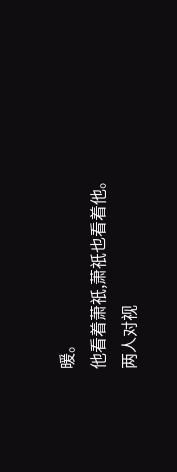暖。
他看着萧祇,萧祇也看着他。
两人对视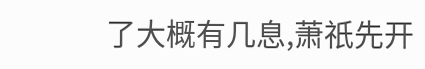了大概有几息,萧祇先开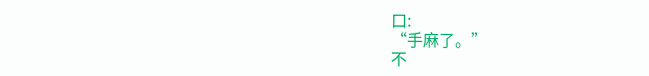口:
“手麻了。”
不